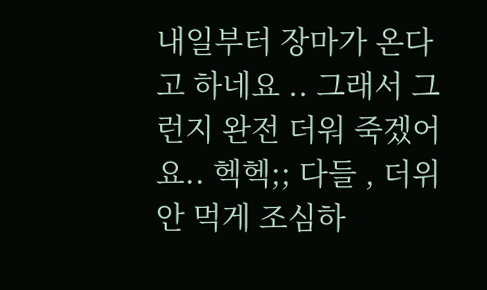내일부터 장마가 온다고 하네요 .. 그래서 그런지 완전 더워 죽겠어요.. 헥헥;; 다들 , 더위 안 먹게 조심하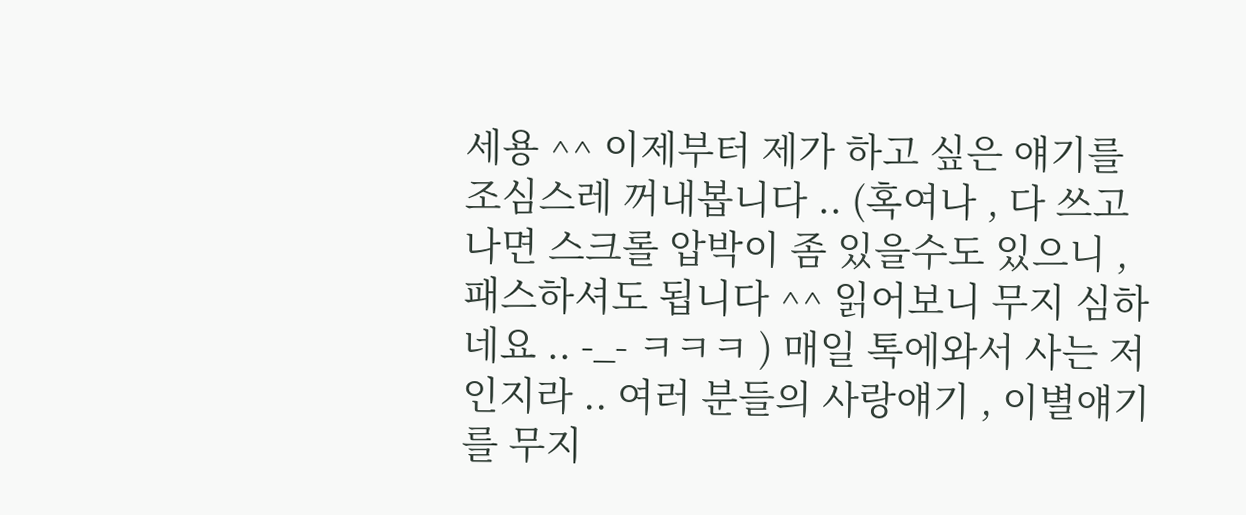세용 ^^ 이제부터 제가 하고 싶은 얘기를 조심스레 꺼내봅니다 .. (혹여나 , 다 쓰고나면 스크롤 압박이 좀 있을수도 있으니 , 패스하셔도 됩니다 ^^ 읽어보니 무지 심하네요 .. -_- ㅋㅋㅋ ) 매일 톡에와서 사는 저인지라 .. 여러 분들의 사랑얘기 , 이별얘기를 무지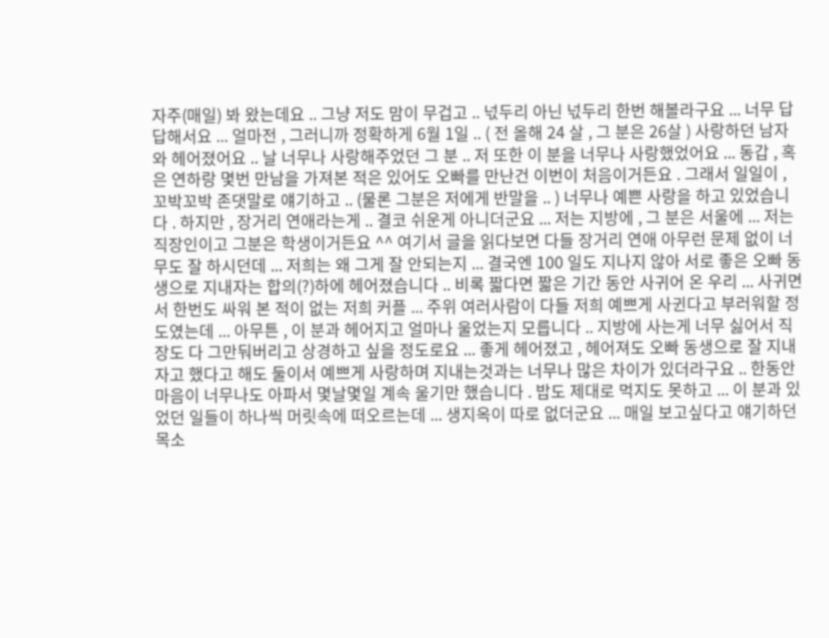자주(매일) 봐 왔는데요 .. 그냥 저도 맘이 무겁고 .. 넋두리 아닌 넋두리 한번 해볼라구요 ... 너무 답답해서요 ... 얼마전 , 그러니까 정확하게 6월 1일 .. ( 전 올해 24 살 , 그 분은 26살 ) 사랑하던 남자와 헤어졌어요 .. 날 너무나 사랑해주었던 그 분 .. 저 또한 이 분을 너무나 사랑했었어요 ... 동갑 , 혹은 연하랑 몇번 만남을 가져본 적은 있어도 오빠를 만난건 이번이 처음이거든요 . 그래서 일일이 , 꼬박꼬박 존댓말로 얘기하고 .. (물론 그분은 저에게 반말을 .. ) 너무나 예쁜 사랑을 하고 있었습니다 . 하지만 , 장거리 연애라는게 .. 결코 쉬운게 아니더군요 ... 저는 지방에 , 그 분은 서울에 ... 저는 직장인이고 그분은 학생이거든요 ^^ 여기서 글을 읽다보면 다들 장거리 연애 아무런 문제 없이 너무도 잘 하시던데 ... 저희는 왜 그게 잘 안되는지 ... 결국엔 100 일도 지나지 않아 서로 좋은 오빠 동생으로 지내자는 합의(?)하에 헤어졌습니다 .. 비록 짧다면 짧은 기간 동안 사귀어 온 우리 ... 사귀면서 한번도 싸워 본 적이 없는 저희 커플 ... 주위 여러사람이 다들 저희 예쁘게 사귄다고 부러워할 정도였는데 ... 아무튼 , 이 분과 헤어지고 얼마나 울었는지 모릅니다 .. 지방에 사는게 너무 싫어서 직장도 다 그만둬버리고 상경하고 싶을 정도로요 ... 좋게 헤어졌고 , 헤어져도 오빠 동생으로 잘 지내자고 했다고 해도 둘이서 예쁘게 사랑하며 지내는것과는 너무나 많은 차이가 있더라구요 .. 한동안 마음이 너무나도 아파서 몇날몇일 계속 울기만 했습니다 . 밥도 제대로 먹지도 못하고 ... 이 분과 있었던 일들이 하나씩 머릿속에 떠오르는데 ... 생지옥이 따로 없더군요 ... 매일 보고싶다고 얘기하던 목소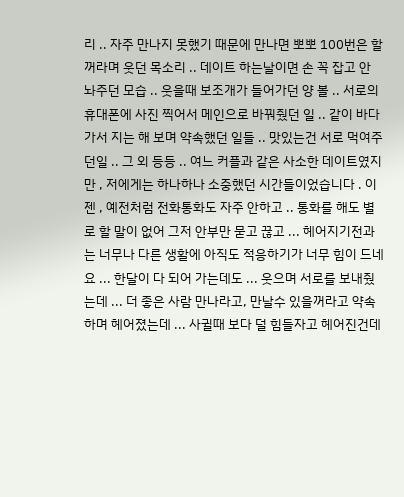리 .. 자주 만나지 못했기 때문에 만나면 뽀뽀 100번은 할꺼라며 웃던 목소리 .. 데이트 하는날이면 손 꼭 잡고 안 놔주던 모습 .. 웃을때 보조개가 들어가던 양 볼 .. 서로의 휴대폰에 사진 찍어서 메인으로 바꿔줬던 일 .. 같이 바다가서 지는 해 보며 약속했던 일들 .. 맛있는건 서로 먹여주던일 .. 그 외 등등 .. 여느 커플과 같은 사소한 데이트였지만 , 저에게는 하나하나 소중했던 시간들이었습니다 . 이젠 , 예전처럼 전화통화도 자주 안하고 .. 통화를 해도 별로 할 말이 없어 그저 안부만 묻고 끊고 ... 헤어지기전과는 너무나 다른 생활에 아직도 적응하기가 너무 힘이 드네요 ... 한달이 다 되어 가는데도 ... 웃으며 서로를 보내줬는데 ... 더 좋은 사람 만나라고, 만날수 있을꺼라고 약속하며 헤어졌는데 ... 사귈때 보다 덜 힘들자고 헤어진건데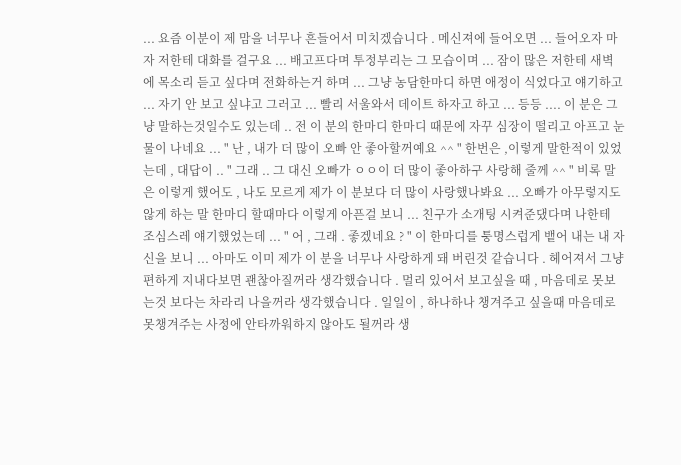... 요즘 이분이 제 맘을 너무나 흔들어서 미치겠습니다 . 메신져에 들어오면 ... 들어오자 마자 저한테 대화를 걸구요 ... 배고프다며 투정부리는 그 모습이며 ... 잠이 많은 저한테 새벽에 목소리 듣고 싶다며 전화하는거 하며 ... 그냥 농담한마디 하면 애정이 식었다고 얘기하고 ... 자기 안 보고 싶냐고 그러고 ... 빨리 서울와서 데이트 하자고 하고 ... 등등 .... 이 분은 그냥 말하는것일수도 있는데 .. 전 이 분의 한마디 한마디 때문에 자꾸 심장이 떨리고 아프고 눈물이 나네요 ... " 난 , 내가 더 많이 오빠 안 좋아할꺼예요 ^^ " 한번은 ,이렇게 말한적이 있었는데 , 대답이 .. " 그래 .. 그 대신 오빠가 ㅇㅇ이 더 많이 좋아하구 사랑해 줄께 ^^ " 비록 말은 이렇게 했어도 , 나도 모르게 제가 이 분보다 더 많이 사랑했나봐요 ... 오빠가 아무렇지도 않게 하는 말 한마디 할때마다 이렇게 아픈걸 보니 ... 친구가 소개팅 시켜준댔다며 나한테 조심스레 얘기했었는데 ... " 어 , 그래 . 좋겠네요 ? " 이 한마디를 퉁명스럽게 뱉어 내는 내 자신을 보니 ... 아마도 이미 제가 이 분을 너무나 사랑하게 돼 버린것 같습니다 . 헤어져서 그냥 편하게 지내다보면 괜찮아질꺼라 생각했습니다 . 멀리 있어서 보고싶을 때 , 마음데로 못보는것 보다는 차라리 나을꺼라 생각했습니다 . 일일이 , 하나하나 챙겨주고 싶을때 마음데로 못챙겨주는 사정에 안타까워하지 않아도 될꺼라 생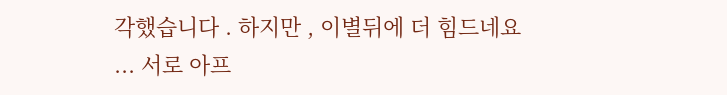각했습니다 . 하지만 , 이별뒤에 더 힘드네요 ... 서로 아프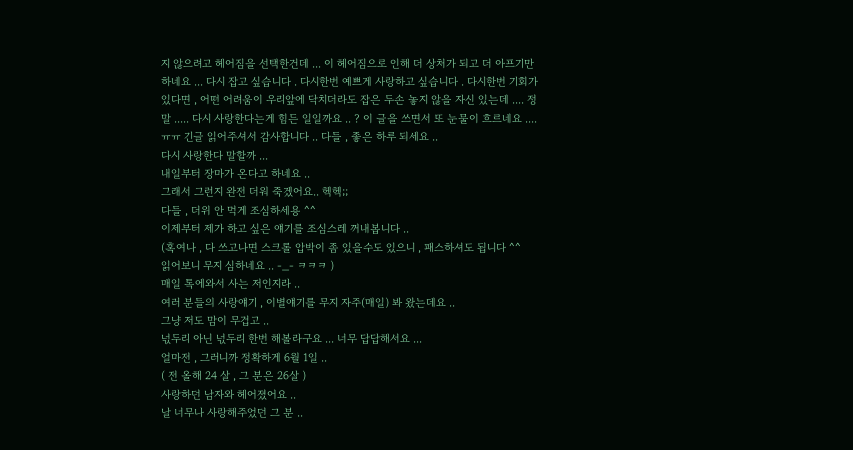지 않으려고 헤어짐을 선택한건데 ... 이 헤어짐으로 인해 더 상처가 되고 더 아프기만 하네요 ... 다시 잡고 싶습니다 . 다시한번 예쁘게 사랑하고 싶습니다 . 다시한번 기회가 있다면 , 어떤 어려움이 우리앞에 닥치더라도 잡은 두손 놓지 않을 자신 있는데 .... 정말 ..... 다시 사랑한다는게 힘든 일일까요 .. ? 이 글을 쓰면서 또 눈물이 흐르네요 .... ㅠㅠ 긴글 읽어주셔서 감사합니다 .. 다들 , 좋은 하루 되세요 ..
다시 사랑한다 말할까 ...
내일부터 장마가 온다고 하네요 ..
그래서 그런지 완전 더워 죽겠어요.. 헥헥;;
다들 , 더위 안 먹게 조심하세용 ^^
이제부터 제가 하고 싶은 얘기를 조심스레 꺼내봅니다 ..
(혹여나 , 다 쓰고나면 스크롤 압박이 좀 있을수도 있으니 , 패스하셔도 됩니다 ^^
읽어보니 무지 심하네요 .. -_- ㅋㅋㅋ )
매일 톡에와서 사는 저인지라 ..
여러 분들의 사랑얘기 , 이별얘기를 무지 자주(매일) 봐 왔는데요 ..
그냥 저도 맘이 무겁고 ..
넋두리 아닌 넋두리 한번 해볼라구요 ... 너무 답답해서요 ...
얼마전 , 그러니까 정확하게 6월 1일 ..
( 전 올해 24 살 , 그 분은 26살 )
사랑하던 남자와 헤어졌어요 ..
날 너무나 사랑해주었던 그 분 ..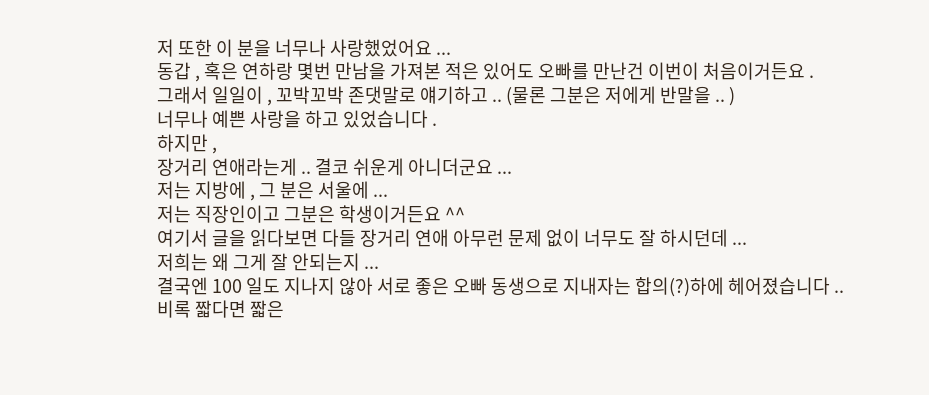저 또한 이 분을 너무나 사랑했었어요 ...
동갑 , 혹은 연하랑 몇번 만남을 가져본 적은 있어도 오빠를 만난건 이번이 처음이거든요 .
그래서 일일이 , 꼬박꼬박 존댓말로 얘기하고 .. (물론 그분은 저에게 반말을 .. )
너무나 예쁜 사랑을 하고 있었습니다 .
하지만 ,
장거리 연애라는게 .. 결코 쉬운게 아니더군요 ...
저는 지방에 , 그 분은 서울에 ...
저는 직장인이고 그분은 학생이거든요 ^^
여기서 글을 읽다보면 다들 장거리 연애 아무런 문제 없이 너무도 잘 하시던데 ...
저희는 왜 그게 잘 안되는지 ...
결국엔 100 일도 지나지 않아 서로 좋은 오빠 동생으로 지내자는 합의(?)하에 헤어졌습니다 ..
비록 짧다면 짧은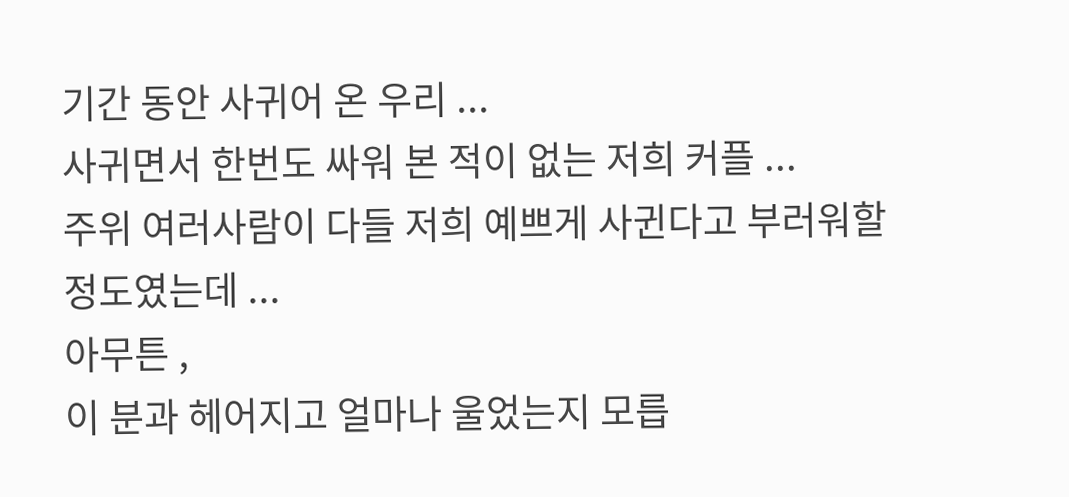기간 동안 사귀어 온 우리 ...
사귀면서 한번도 싸워 본 적이 없는 저희 커플 ...
주위 여러사람이 다들 저희 예쁘게 사귄다고 부러워할 정도였는데 ...
아무튼 ,
이 분과 헤어지고 얼마나 울었는지 모릅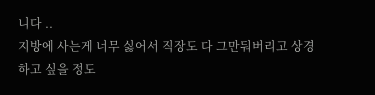니다 ..
지방에 사는게 너무 싫어서 직장도 다 그만둬버리고 상경하고 싶을 정도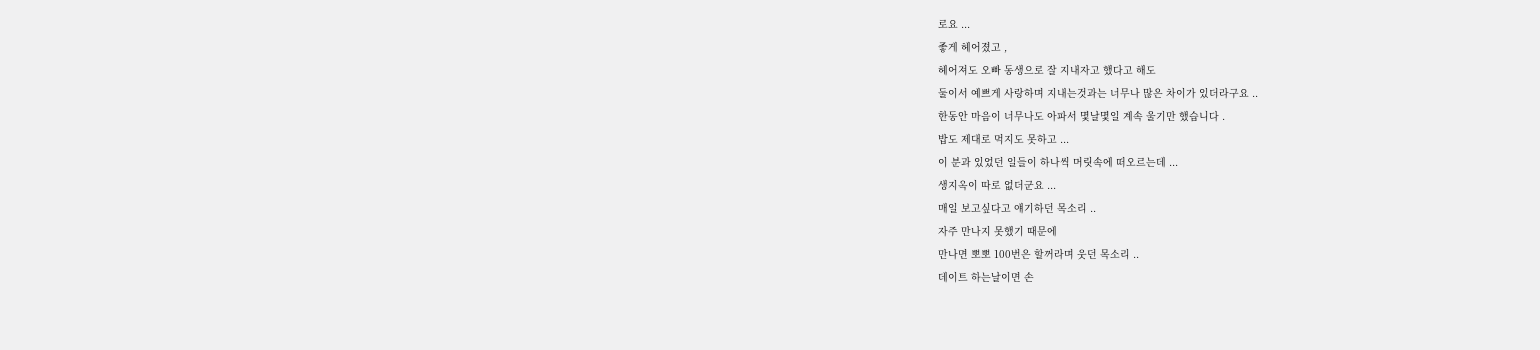로요 ...
좋게 헤어졌고 ,
헤어져도 오빠 동생으로 잘 지내자고 했다고 해도
둘이서 예쁘게 사랑하며 지내는것과는 너무나 많은 차이가 있더라구요 ..
한동안 마음이 너무나도 아파서 몇날몇일 계속 울기만 했습니다 .
밥도 제대로 먹지도 못하고 ...
이 분과 있었던 일들이 하나씩 머릿속에 떠오르는데 ...
생지옥이 따로 없더군요 ...
매일 보고싶다고 얘기하던 목소리 ..
자주 만나지 못했기 때문에
만나면 뽀뽀 100번은 할꺼라며 웃던 목소리 ..
데이트 하는날이면 손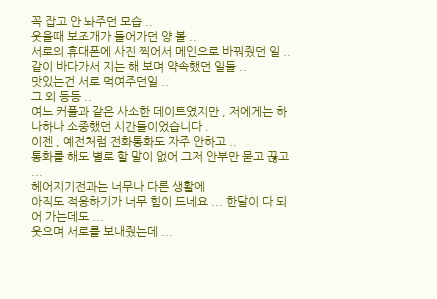꼭 잡고 안 놔주던 모습 ..
웃을때 보조개가 들어가던 양 볼 ..
서로의 휴대폰에 사진 찍어서 메인으로 바꿔줬던 일 ..
같이 바다가서 지는 해 보며 약속했던 일들 ..
맛있는건 서로 먹여주던일 ..
그 외 등등 ..
여느 커플과 같은 사소한 데이트였지만 , 저에게는 하나하나 소중했던 시간들이었습니다 .
이젠 , 예전처럼 전화통화도 자주 안하고 ..
통화를 해도 별로 할 말이 없어 그저 안부만 묻고 끊고 ...
헤어지기전과는 너무나 다른 생활에
아직도 적응하기가 너무 힘이 드네요 ... 한달이 다 되어 가는데도 ...
웃으며 서로를 보내줬는데 ...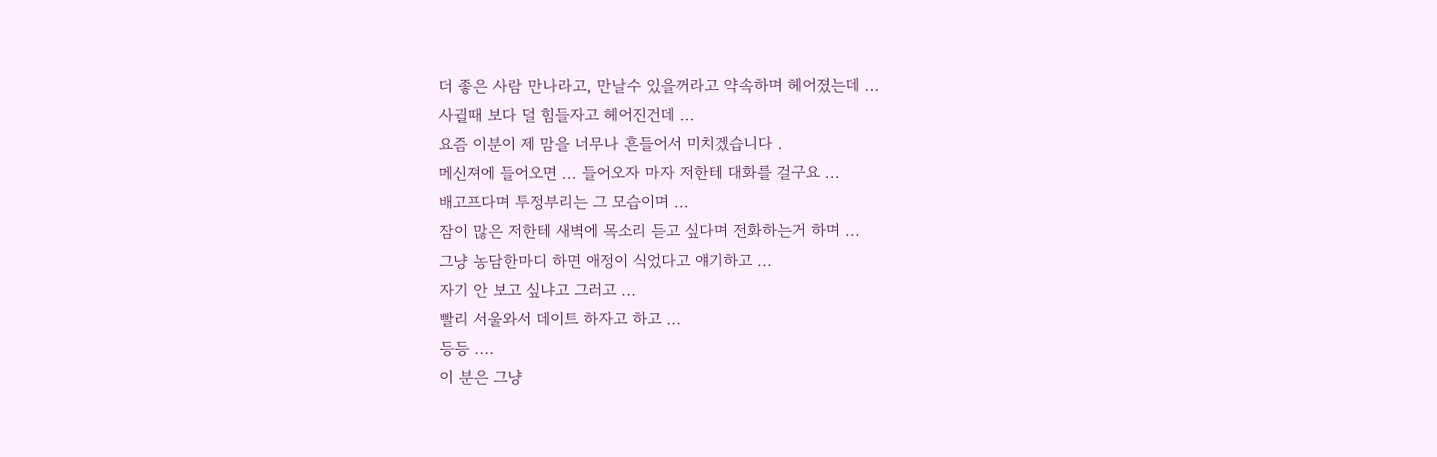더 좋은 사람 만나라고, 만날수 있을꺼라고 약속하며 헤어졌는데 ...
사귈때 보다 덜 힘들자고 헤어진건데 ...
요즘 이분이 제 맘을 너무나 흔들어서 미치겠습니다 .
메신져에 들어오면 ... 들어오자 마자 저한테 대화를 걸구요 ...
배고프다며 투정부리는 그 모습이며 ...
잠이 많은 저한테 새벽에 목소리 듣고 싶다며 전화하는거 하며 ...
그냥 농담한마디 하면 애정이 식었다고 얘기하고 ...
자기 안 보고 싶냐고 그러고 ...
빨리 서울와서 데이트 하자고 하고 ...
등등 ....
이 분은 그냥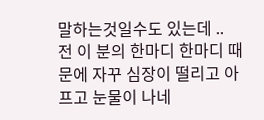말하는것일수도 있는데 ..
전 이 분의 한마디 한마디 때문에 자꾸 심장이 떨리고 아프고 눈물이 나네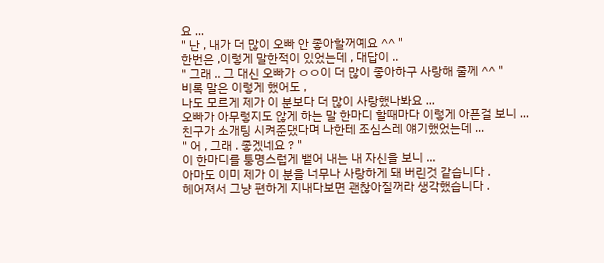요 ...
" 난 , 내가 더 많이 오빠 안 좋아할꺼예요 ^^ "
한번은 ,이렇게 말한적이 있었는데 , 대답이 ..
" 그래 .. 그 대신 오빠가 ㅇㅇ이 더 많이 좋아하구 사랑해 줄께 ^^ "
비록 말은 이렇게 했어도 ,
나도 모르게 제가 이 분보다 더 많이 사랑했나봐요 ...
오빠가 아무렇지도 않게 하는 말 한마디 할때마다 이렇게 아픈걸 보니 ...
친구가 소개팅 시켜준댔다며 나한테 조심스레 얘기했었는데 ...
" 어 , 그래 . 좋겠네요 ? "
이 한마디를 퉁명스럽게 뱉어 내는 내 자신을 보니 ...
아마도 이미 제가 이 분을 너무나 사랑하게 돼 버린것 같습니다 .
헤어져서 그냥 편하게 지내다보면 괜찮아질꺼라 생각했습니다 .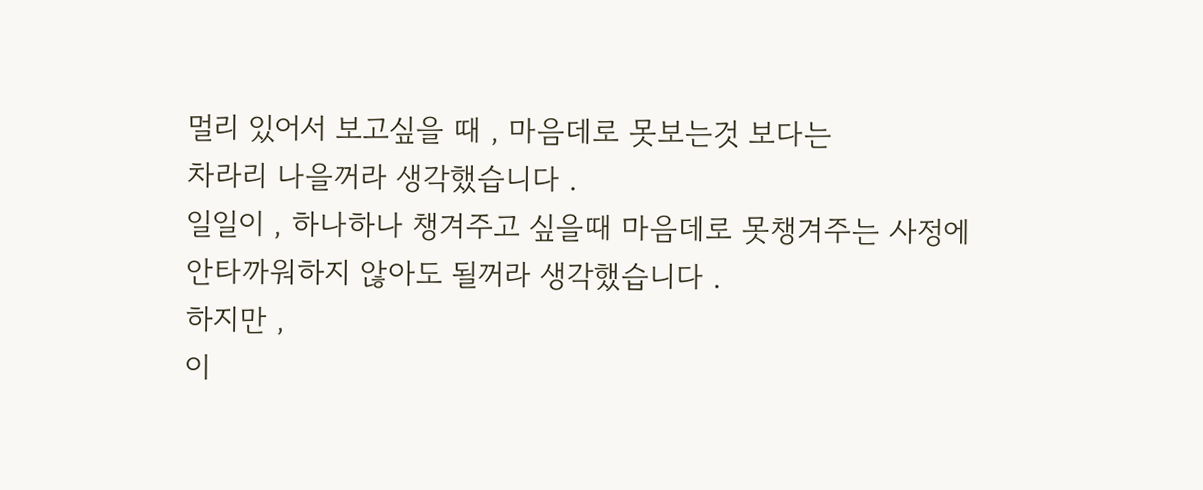멀리 있어서 보고싶을 때 , 마음데로 못보는것 보다는
차라리 나을꺼라 생각했습니다 .
일일이 , 하나하나 챙겨주고 싶을때 마음데로 못챙겨주는 사정에
안타까워하지 않아도 될꺼라 생각했습니다 .
하지만 ,
이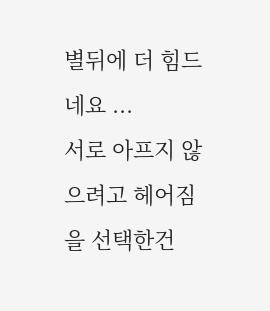별뒤에 더 힘드네요 ...
서로 아프지 않으려고 헤어짐을 선택한건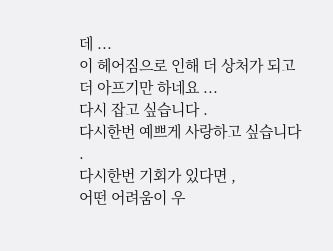데 ...
이 헤어짐으로 인해 더 상처가 되고 더 아프기만 하네요 ...
다시 잡고 싶습니다 .
다시한번 예쁘게 사랑하고 싶습니다 .
다시한번 기회가 있다면 ,
어떤 어려움이 우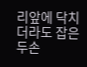리앞에 닥치더라도 잡은 두손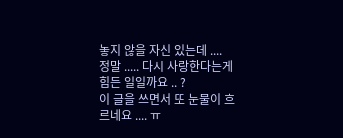놓지 않을 자신 있는데 ....
정말 ..... 다시 사랑한다는게 힘든 일일까요 .. ?
이 글을 쓰면서 또 눈물이 흐르네요 .... ㅠ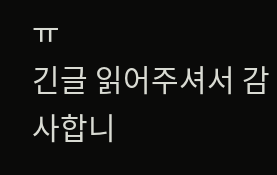ㅠ
긴글 읽어주셔서 감사합니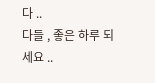다 ..
다들 , 좋은 하루 되세요 ..